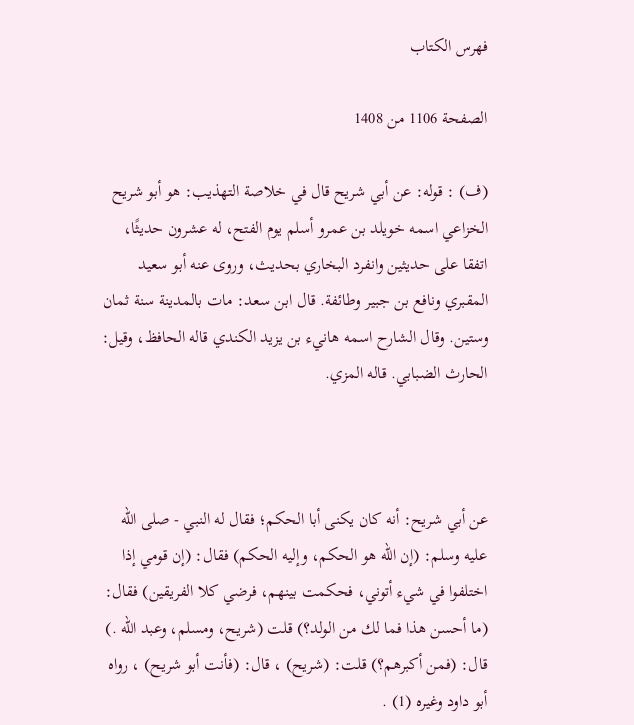فهرس الكتاب

الصفحة 1106 من 1408

(ف) : قوله: عن أبي شريح قال في خلاصة التهذيب: هو أبو شريح الخزاعي اسمه خويلد بن عمرو أسلم يوم الفتح، له عشرون حديثًا، اتفقا على حديثين وانفرد البخاري بحديث، وروى عنه أبو سعيد المقبري ونافع بن جبير وطائفة. قال ابن سعد: مات بالمدينة سنة ثمان وستين. وقال الشارح اسمه هانيء بن يزيد الكندي قاله الحافظ، وقيل: الحارث الضبابي. قاله المزي.



عن أبي شريح: أنه كان يكنى أبا الحكم؛ فقال له النبي - صلى الله عليه وسلم: (إن الله هو الحكم، وإليه الحكم) فقال: (إن قومي إذا اختلفوا في شيء أتوني، فحكمت بينهم، فرضي كلا الفريقين) فقال: (ما أحسن هذا فما لك من الولد؟) قلت (شريح، ومسلم، وعبد الله .) قال: (فمن أكبرهم؟) قلت: (شريح) ، قال: (فأنت أبو شريح) ، رواه أبو داود وغيره (1) .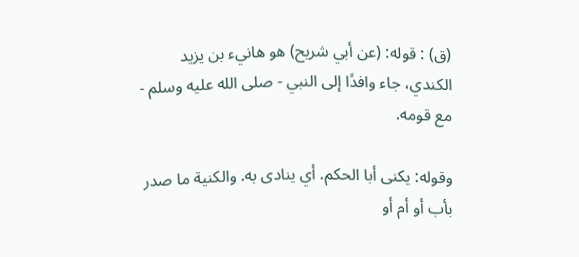(ق) : قوله: (عن أبي شريح) هو هانيء بن يزيد الكندي، جاء وافدًا إلى النبي - صلى الله عليه وسلم - مع قومه.

وقوله: يكنى أبا الحكم. أي ينادى به. والكنية ما صدر بأب أو أم أو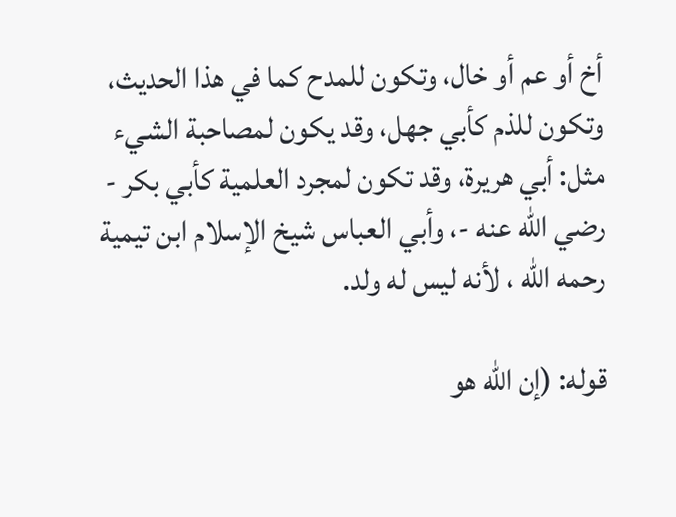أخ أو عم أو خال، وتكون للمدح كما في هذا الحديث، وتكون للذم كأبي جهل، وقد يكون لمصاحبة الشيء مثل: أبي هريرة، وقد تكون لمجرد العلمية كأبي بكر - رضي الله عنه -، وأبي العباس شيخ الإسلام ابن تيمية رحمه الله ، لأنه ليس له ولد.

قوله: (إن الله هو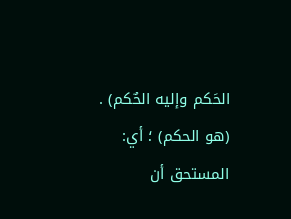الحَكم وإليه الحٌكم) . (هو الحكم) ؛ أي: المستحق أن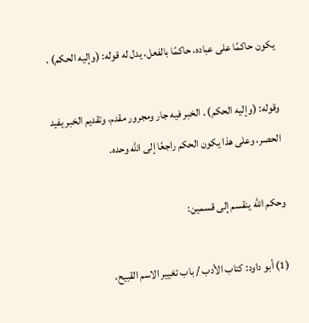يكون حاكمًا على عباده، حاكمًا بالفعل، يدل له قوله: (وإليه الحكم) .

وقوله: (وإليه الحكم) . الخبر فيه جار ومجرور مقدم، وتقديم الخبر يفيد الحصر، وعلى هذا يكون الحكم راجعًا إلى الله وحده.

وحكم الله ينقسم إلى قسمين:

(1) أبو داود: كتاب الأدب / باب تغيير الاسم القبيح،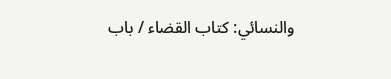والنسائي: كتاب القضاء / باب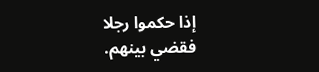إذا حكموا رجلا فقضي بينهم.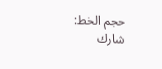حجم الخط:
شارك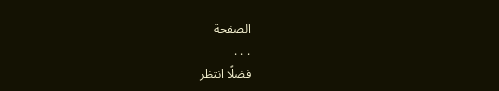الصفحة
. . .
فضلًا انتظر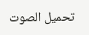تحميل الصوت